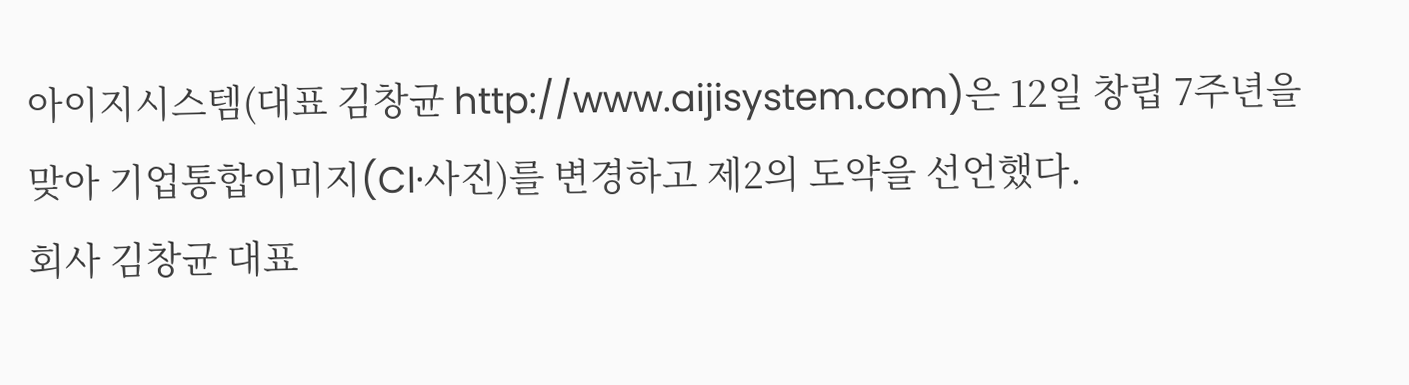아이지시스템(대표 김창균 http://www.aijisystem.com)은 12일 창립 7주년을 맞아 기업통합이미지(CI·사진)를 변경하고 제2의 도약을 선언했다.
회사 김창균 대표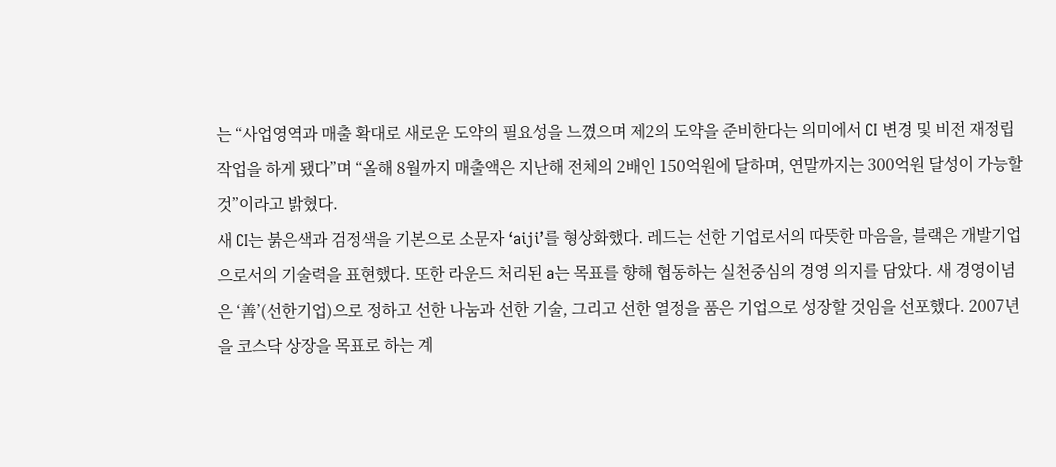는 “사업영역과 매출 확대로 새로운 도약의 필요성을 느꼈으며 제2의 도약을 준비한다는 의미에서 CI 변경 및 비전 재정립 작업을 하게 됐다”며 “올해 8월까지 매출액은 지난해 전체의 2배인 150억원에 달하며, 연말까지는 300억원 달성이 가능할 것”이라고 밝혔다.
새 CI는 붉은색과 검정색을 기본으로 소문자 ‘aiji’를 형상화했다. 레드는 선한 기업로서의 따뜻한 마음을, 블랙은 개발기업으로서의 기술력을 표현했다. 또한 라운드 처리된 a는 목표를 향해 협동하는 실천중심의 경영 의지를 담았다. 새 경영이념은 ‘善’(선한기업)으로 정하고 선한 나눔과 선한 기술, 그리고 선한 열정을 품은 기업으로 성장할 것임을 선포했다. 2007년을 코스닥 상장을 목표로 하는 계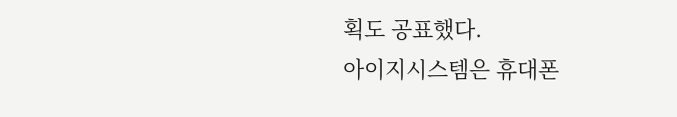획도 공표했다.
아이지시스템은 휴대폰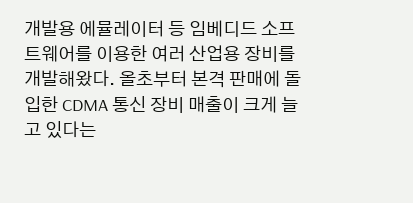개발용 에뮬레이터 등 임베디드 소프트웨어를 이용한 여러 산업용 장비를 개발해왔다. 올초부터 본격 판매에 돌입한 CDMA 통신 장비 매출이 크게 늘고 있다는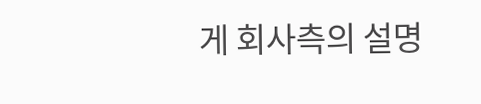게 회사측의 설명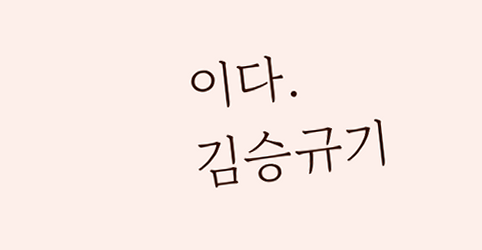이다.
김승규기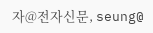자@전자신문, seung@